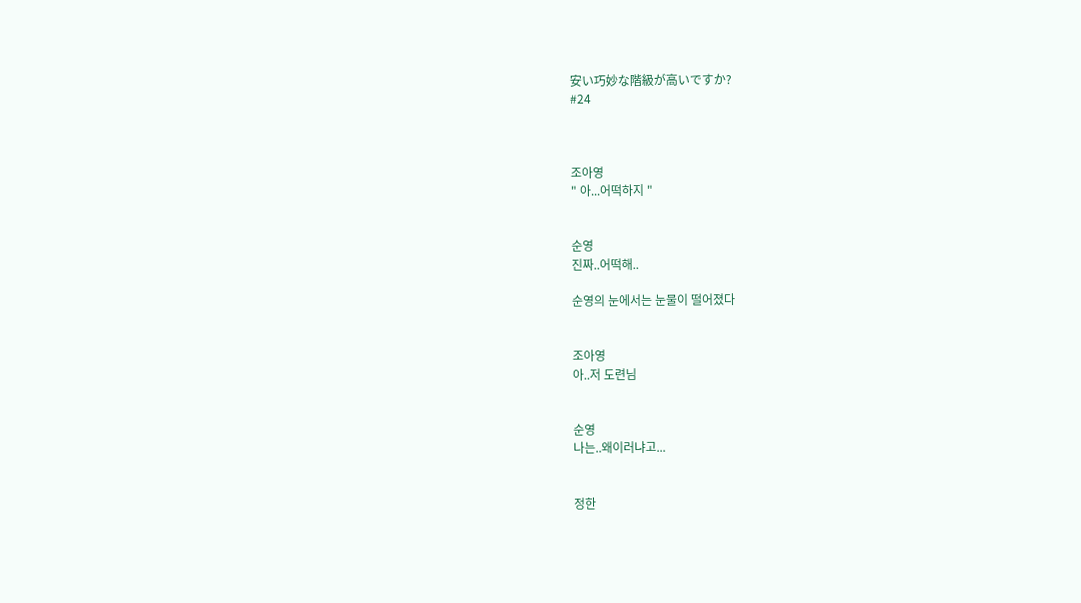安い巧妙な階級が高いですか?
#24



조아영
" 아...어떡하지 "


순영
진짜..어떡해..

순영의 눈에서는 눈물이 떨어졌다


조아영
아..저 도련님


순영
나는..왜이러냐고...


정한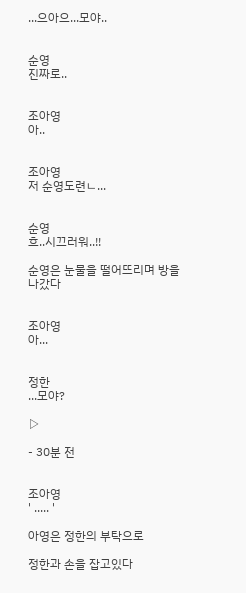...으아으...모야..


순영
진짜로..


조아영
아..


조아영
저 순영도련ㄴ...


순영
흐..시끄러워..!!

순영은 눈물을 떨어뜨리며 방을 나갔다


조아영
아...


정한
...모야?

▷

- 30분 전


조아영
' ..... '

아영은 정한의 부탁으로

정한과 손을 잡고있다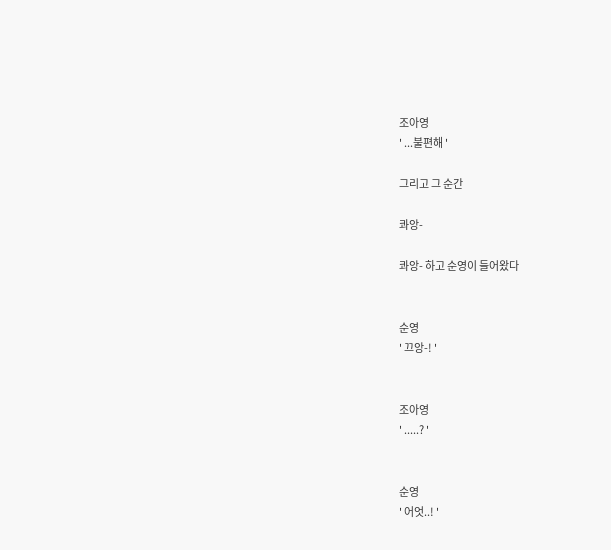조아영
' ...불편해 '

그리고 그 순간

콰앙-

콰앙- 하고 순영이 들어왔다


순영
' 끄앙-! '


조아영
' .....? '


순영
' 어엇..! '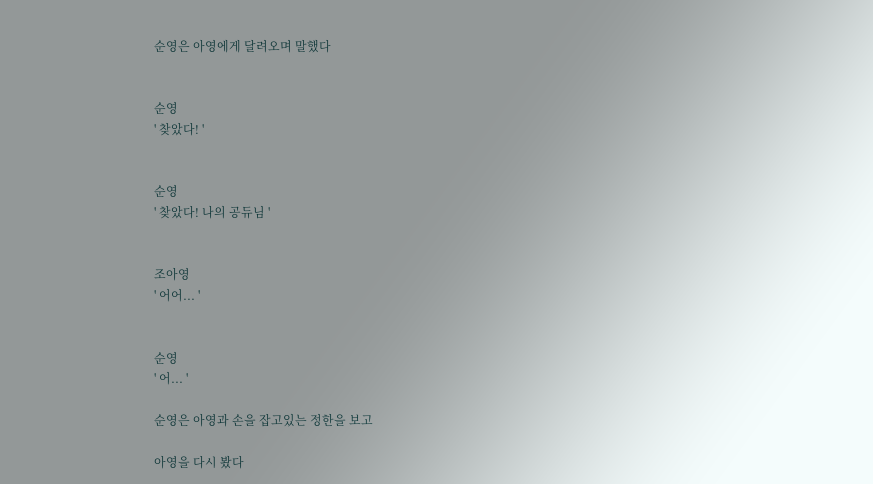순영은 아영에게 달려오며 말했다


순영
' 찾았다! '


순영
' 찾았다! 나의 공듀님 '


조아영
' 어어... '


순영
' 어... '

순영은 아영과 손을 잡고있는 정한을 보고

아영을 다시 봤다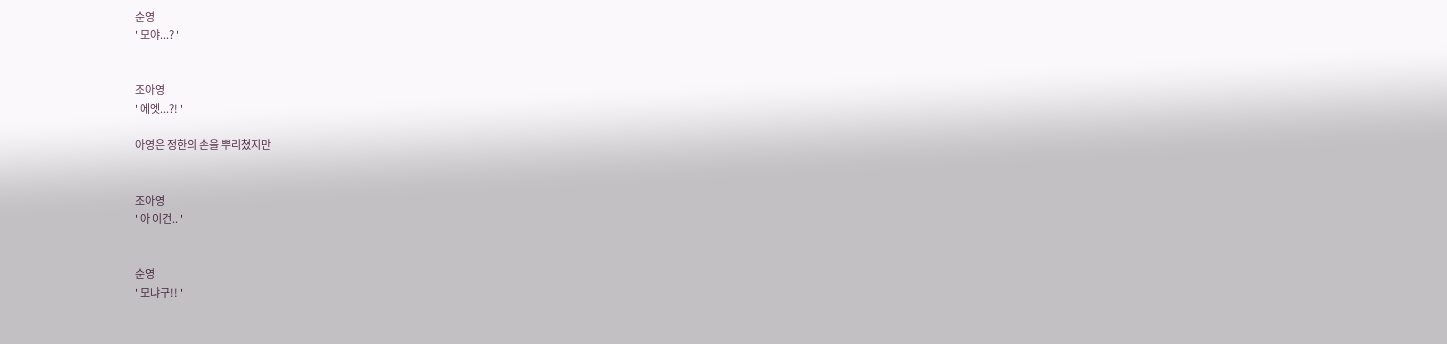순영
' 모야...? '


조아영
' 에엣...?! '

아영은 정한의 손을 뿌리쳤지만


조아영
' 아 이건.. '


순영
' 모냐구!! '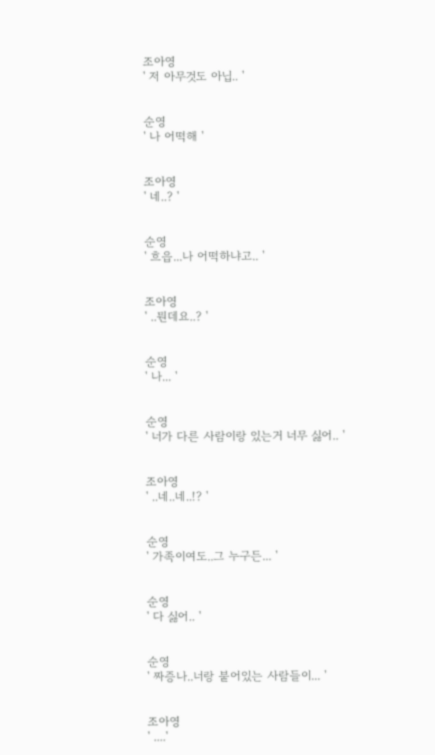조아영
' 저 아무것도 아닙.. '


순영
' 나 어떡해 '


조아영
' 네..? '


순영
' 흐읍...나 어떡하냐고.. '


조아영
' ..뭔데요..? '


순영
' 나... '


순영
' 너가 다른 사람이랑 있는거 너무 싫어.. '


조아영
' ..네..네..!? '


순영
' 가족이여도..그 누구든... '


순영
' 다 싫어.. '


순영
' 짜증나..너랑 붙어있는 사람들이... '


조아영
' ....'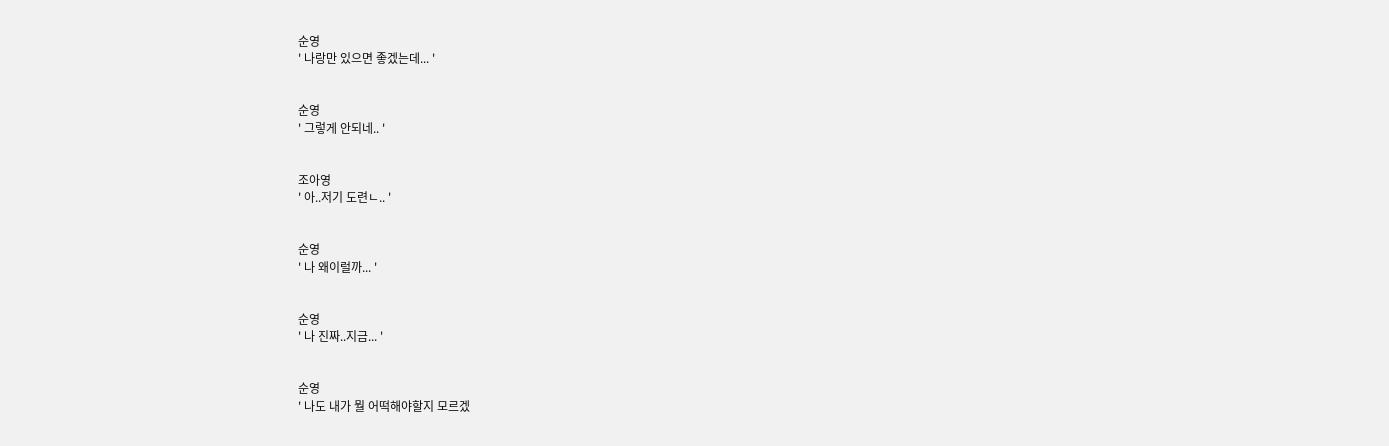순영
' 나랑만 있으면 좋겠는데... '


순영
' 그렇게 안되네.. '


조아영
' 아..저기 도련ㄴ.. '


순영
' 나 왜이럴까... '


순영
' 나 진짜..지금... '


순영
' 나도 내가 뭘 어떡해야할지 모르겠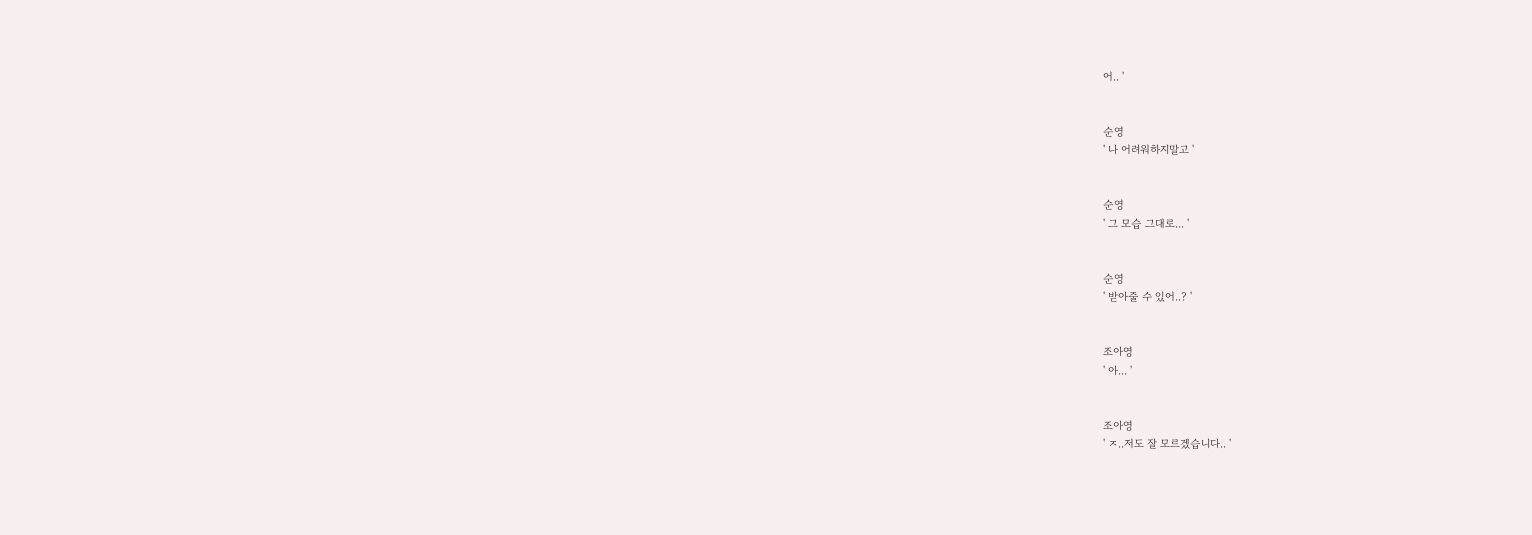어.. '


순영
' 나 어려워하지말고 '


순영
' 그 모습 그대로... '


순영
' 받아줄 수 있어..? '


조아영
' 아... '


조아영
' ㅈ..저도 잘 모르겠습니다.. '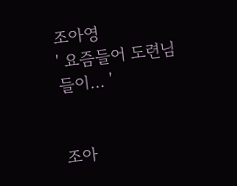조아영
' 요즘들어 도련님들이... '


조아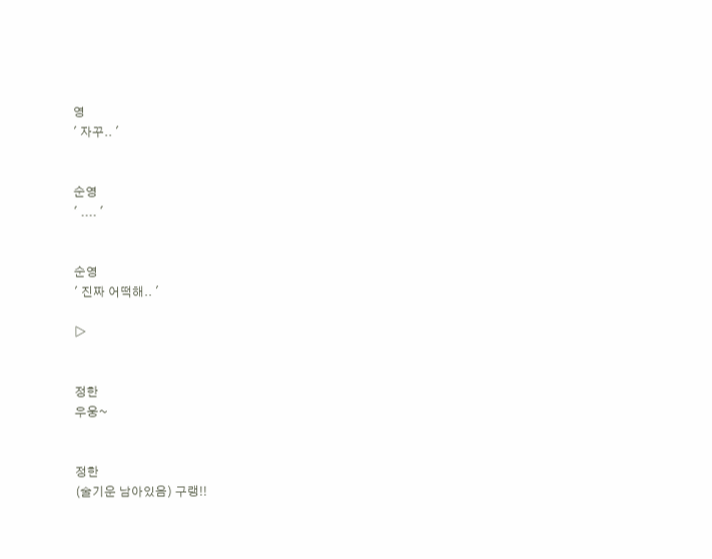영
' 자꾸.. '


순영
' .... '


순영
' 진짜 어떡해.. '

▷


정한
우웅~


정한
(술기운 남아있음) 구랭!!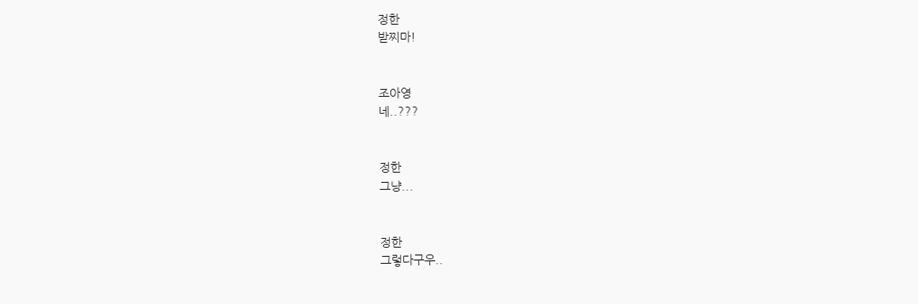정한
받찌마!


조아영
네..???


정한
그냥...


정한
그렇다구우..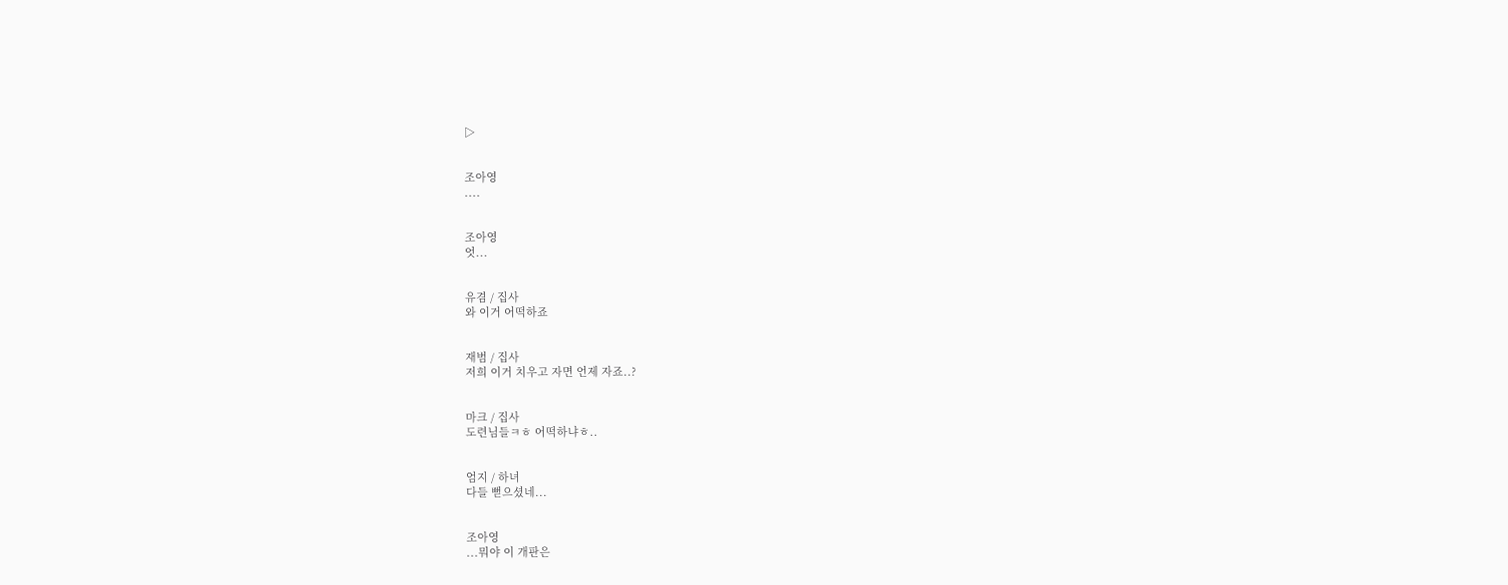▷


조아영
....


조아영
엇...


유겸 / 집사
와 이거 어떡하죠


재범 / 집사
저희 이거 치우고 자면 언제 자죠..?


마크 / 집사
도련님들ㅋㅎ 어떡하냐ㅎ..


엄지 / 하녀
다들 뻗으셨네...


조아영
...뭐야 이 개판은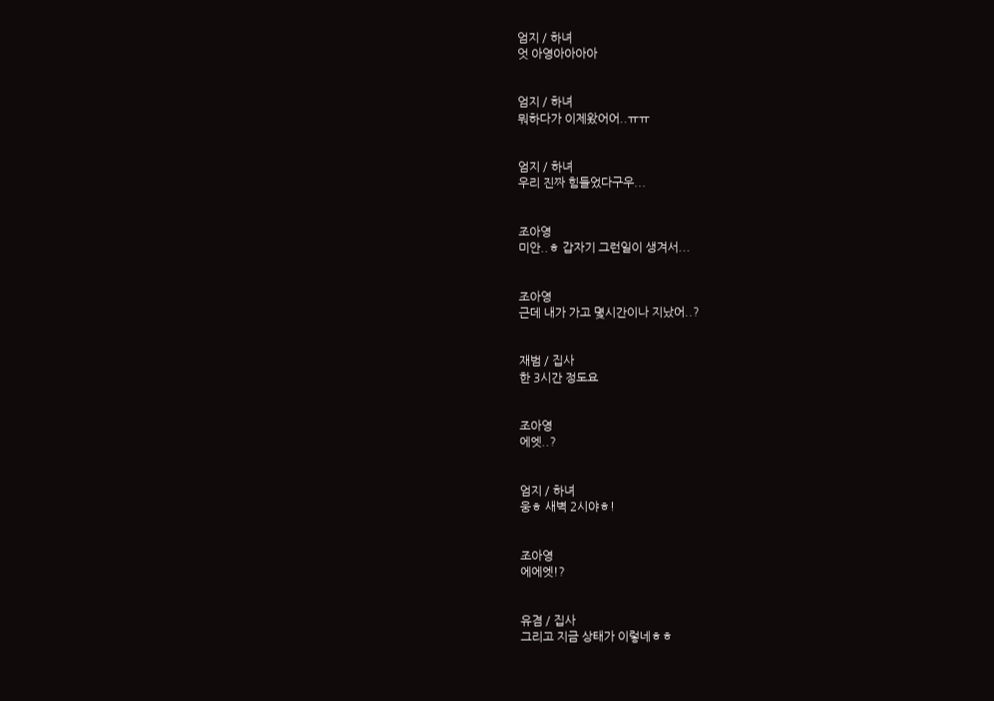엄지 / 하녀
엇 아영아아아아


엄지 / 하녀
뭐하다가 이제왔어어..ㅠㅠ


엄지 / 하녀
우리 진짜 힘들었다구우...


조아영
미안..ㅎ 갑자기 그런일이 생겨서...


조아영
근데 내가 가고 몇시간이나 지났어..?


재범 / 집사
한 3시간 정도요


조아영
에엣..?


엄지 / 하녀
웅ㅎ 새벽 2시야ㅎ!


조아영
에에엣!?


유겸 / 집사
그리고 지금 상태가 이렇네ㅎㅎ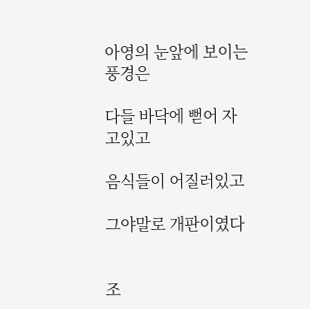아영의 눈앞에 보이는 풍경은

다들 바닥에 뻗어 자고있고

음식들이 어질러있고

그야말로 개판이였다


조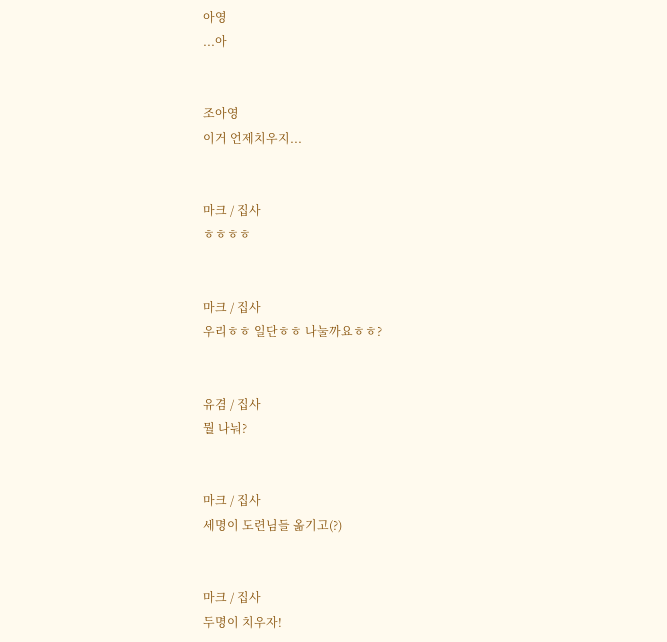아영
...아


조아영
이거 언제치우지...


마크 / 집사
ㅎㅎㅎㅎ


마크 / 집사
우리ㅎㅎ 일단ㅎㅎ 나눌까요ㅎㅎ?


유겸 / 집사
뭘 나눠?


마크 / 집사
세명이 도련님들 옮기고(?)


마크 / 집사
두명이 치우자!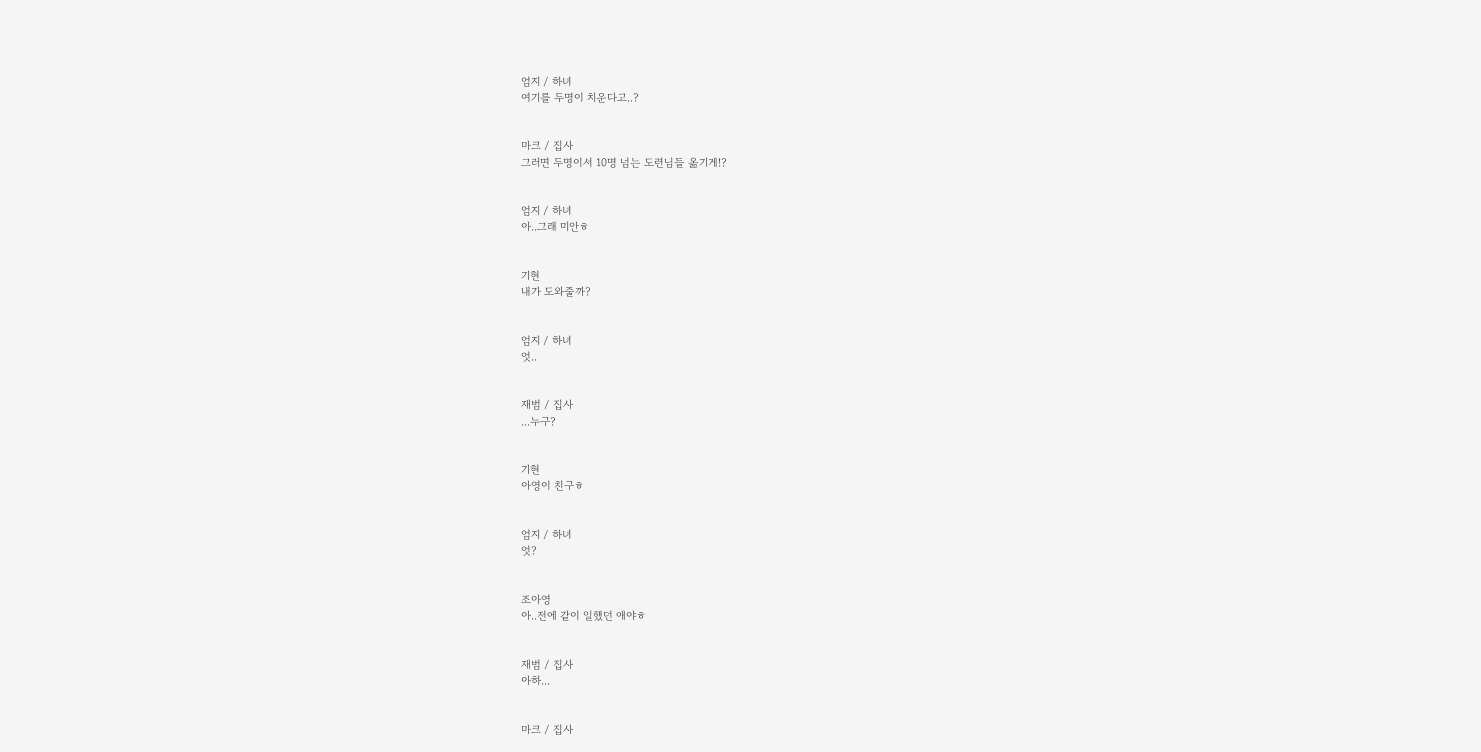엄지 / 하녀
여기를 두명이 치운다고..?


마크 / 집사
그러면 두명이서 10명 넘는 도련님들 옮기게!?


엄지 / 하녀
아..그래 미안ㅎ


기현
내가 도와줄까?


엄지 / 하녀
엇..


재범 / 집사
...누구?


기현
아영이 친구ㅎ


엄지 / 하녀
엇?


조아영
아..전에 같이 일했던 애야ㅎ


재범 / 집사
아하...


마크 / 집사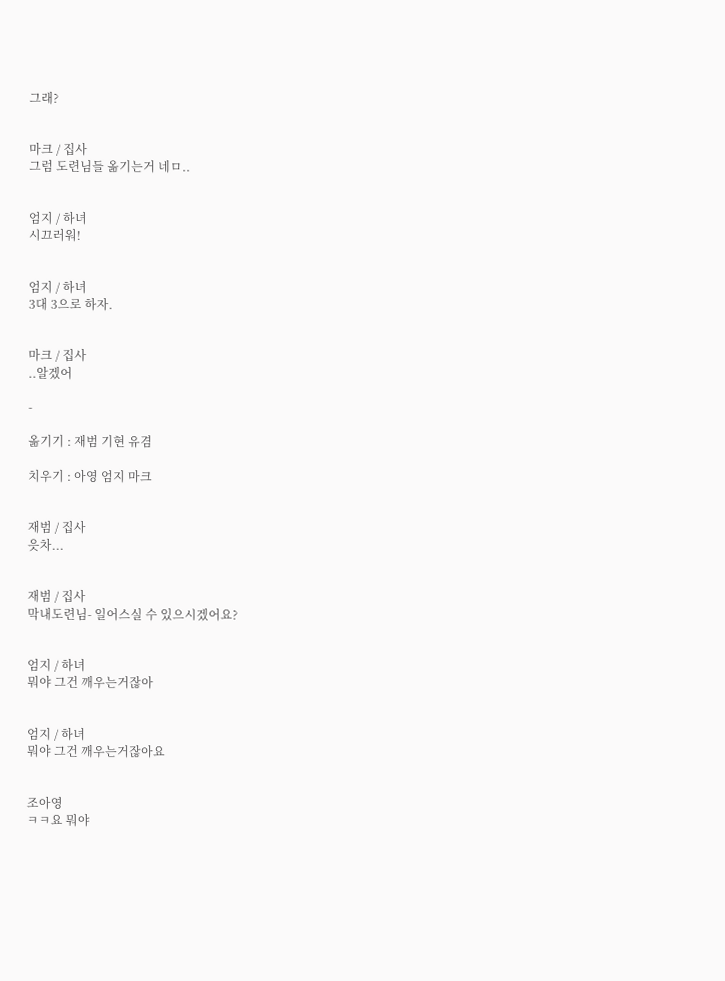그래?


마크 / 집사
그럼 도련님들 옮기는거 네ㅁ..


엄지 / 하녀
시끄러워!


엄지 / 하녀
3대 3으로 하자.


마크 / 집사
..알겠어

-

옮기기 : 재범 기현 유겸

치우기 : 아영 엄지 마크


재범 / 집사
읏차...


재범 / 집사
막내도련님- 일어스실 수 있으시겠어요?


엄지 / 하녀
뭐야 그건 깨우는거잖아


엄지 / 하녀
뭐야 그건 깨우는거잖아요


조아영
ㅋㅋ요 뭐야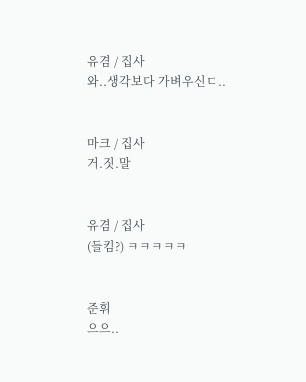유겸 / 집사
와..생각보다 가벼우신ㄷ..


마크 / 집사
거.짓.말


유겸 / 집사
(들킴?) ㅋㅋㅋㅋㅋ


준휘
으으..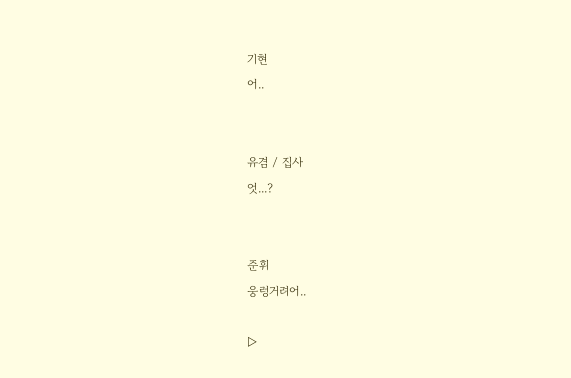기현
어..


유겸 / 집사
엇...?


준휘
웅렁거려어..

▷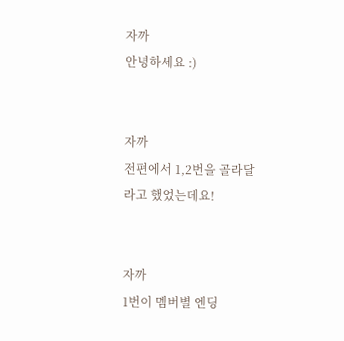자까
안녕하세요 :)


자까
전편에서 1,2번을 골라달라고 했었는데요!


자까
1번이 멤버별 엔딩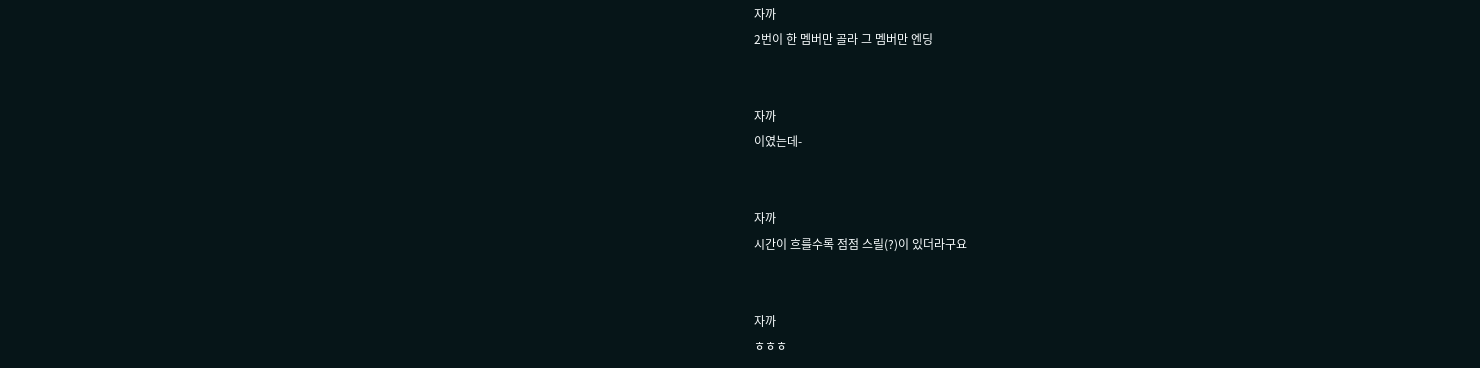자까
2번이 한 멤버만 골라 그 멤버만 엔딩


자까
이였는데-


자까
시간이 흐를수록 점점 스릴(?)이 있더라구요


자까
ㅎㅎㅎ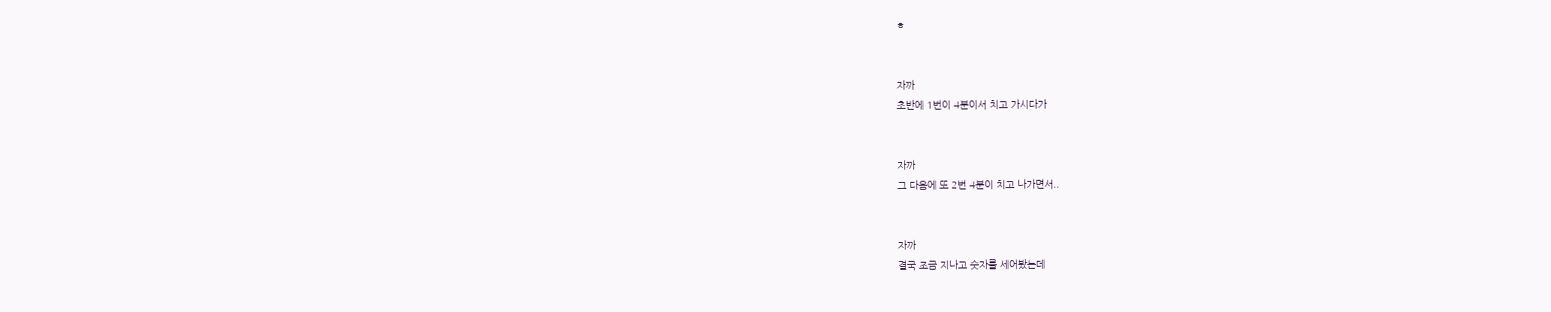ㅎ


자까
초반에 1번이 4분이서 치고 가시다가


자까
그 다음에 또 2번 4분이 치고 나가면서..


자까
결국 조금 지나고 숫자를 세어봤는데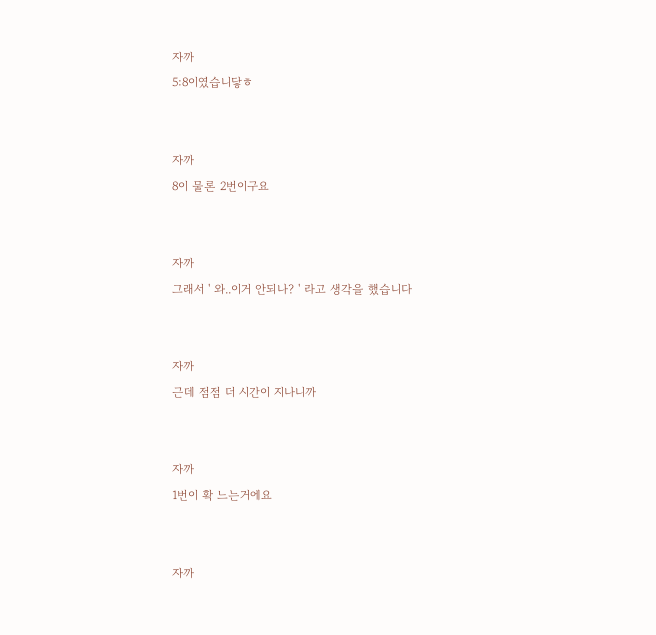자까
5:8이였습니닿ㅎ


자까
8이 물론 2번이구요


자까
그래서 ' 와..이거 안되나? ' 라고 생각을 했습니다


자까
근데 점점 더 시간이 지나니까


자까
1번이 확 느는거에요


자까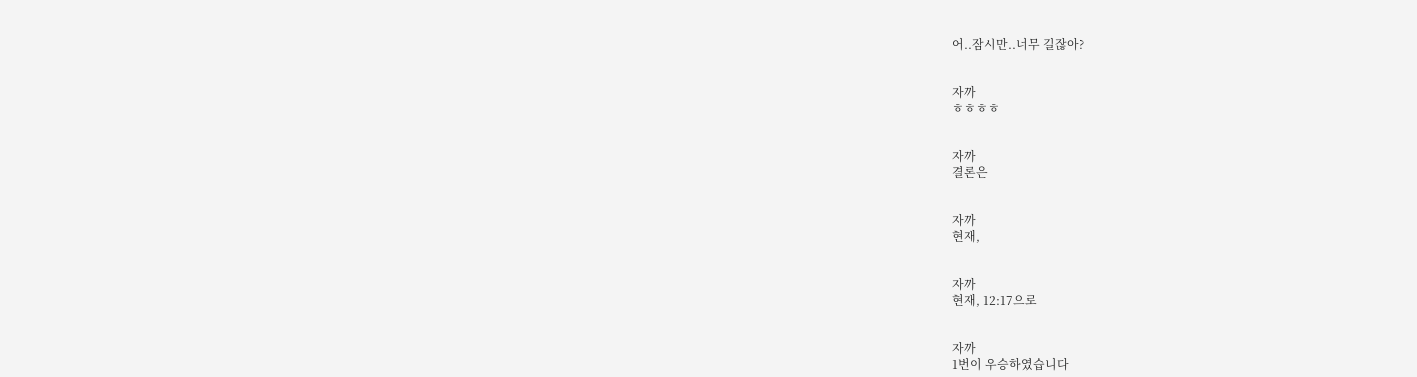어..잠시만..너무 길잖아?


자까
ㅎㅎㅎㅎ


자까
결론은


자까
현재,


자까
현재, 12:17으로


자까
1번이 우승하였습니다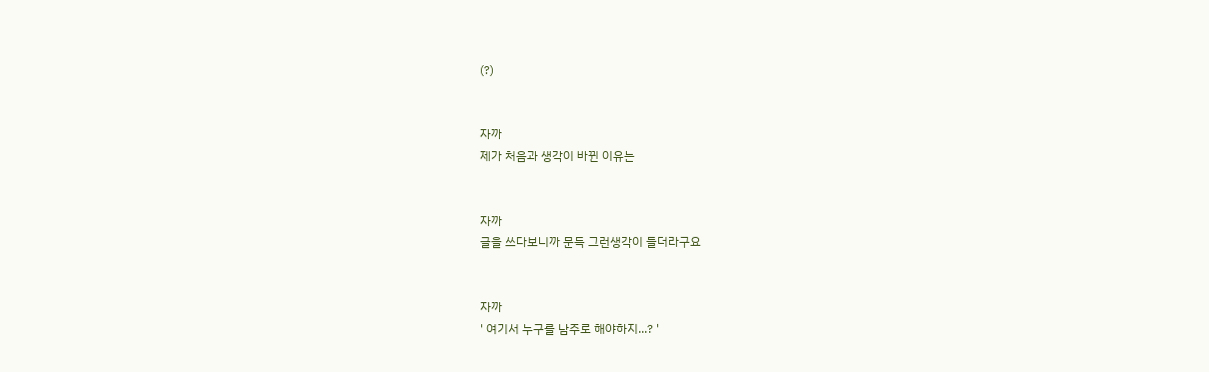(?)


자까
제가 처음과 생각이 바뀐 이유는


자까
글을 쓰다보니까 문득 그런생각이 들더라구요


자까
' 여기서 누구를 남주로 해야하지...? '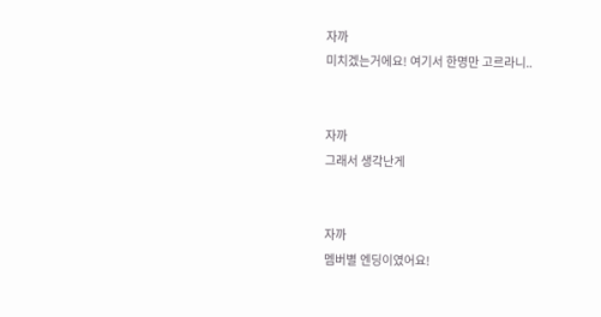자까
미치겠는거에요! 여기서 한명만 고르라니..


자까
그래서 생각난게


자까
멤버별 엔딩이였어요!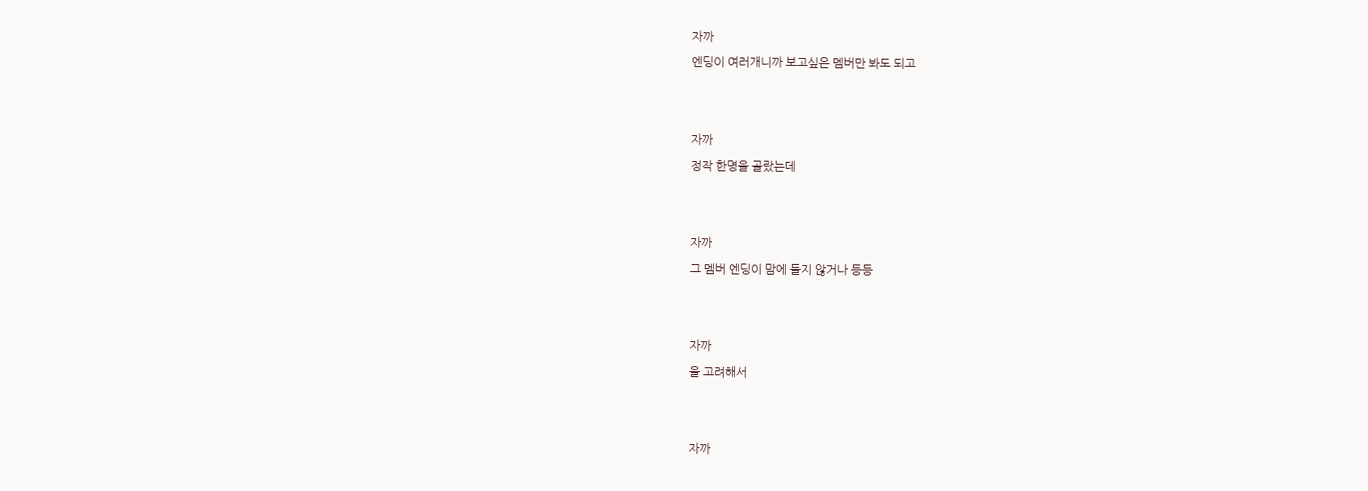자까
엔딩이 여러개니까 보고싶은 멤버만 봐도 되고


자까
정작 한명을 골랐는데


자까
그 멤버 엔딩이 맘에 들지 않거나 등등


자까
을 고려해서


자까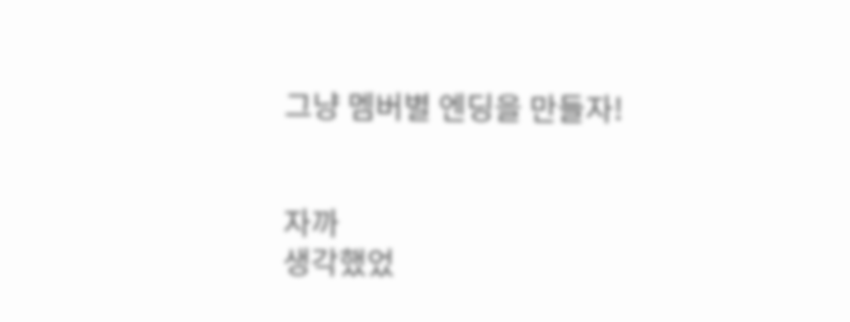그냥 멤버별 엔딩을 만들자!


자까
생각했었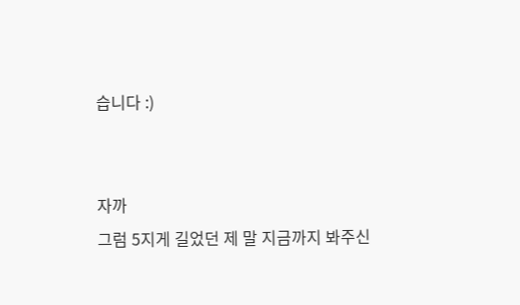습니다 :)


자까
그럼 5지게 길었던 제 말 지금까지 봐주신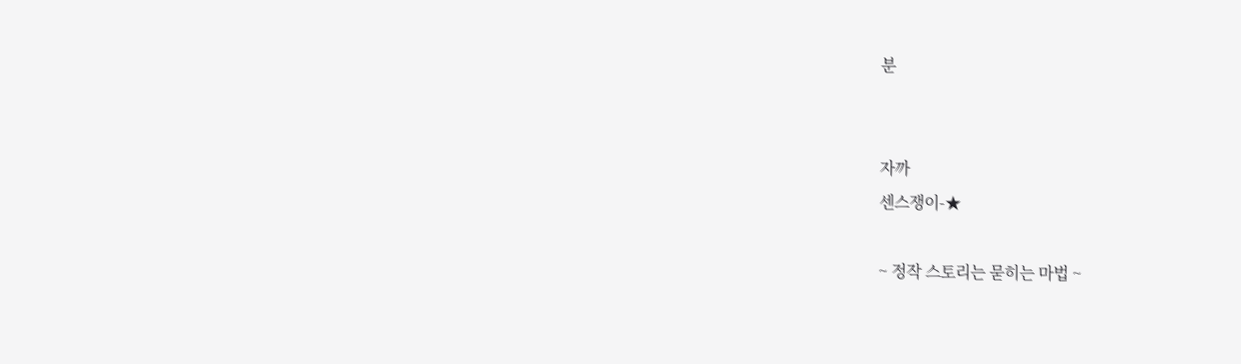분


자까
센스쟁이-★

~ 정작 스토리는 묻히는 마법 ~